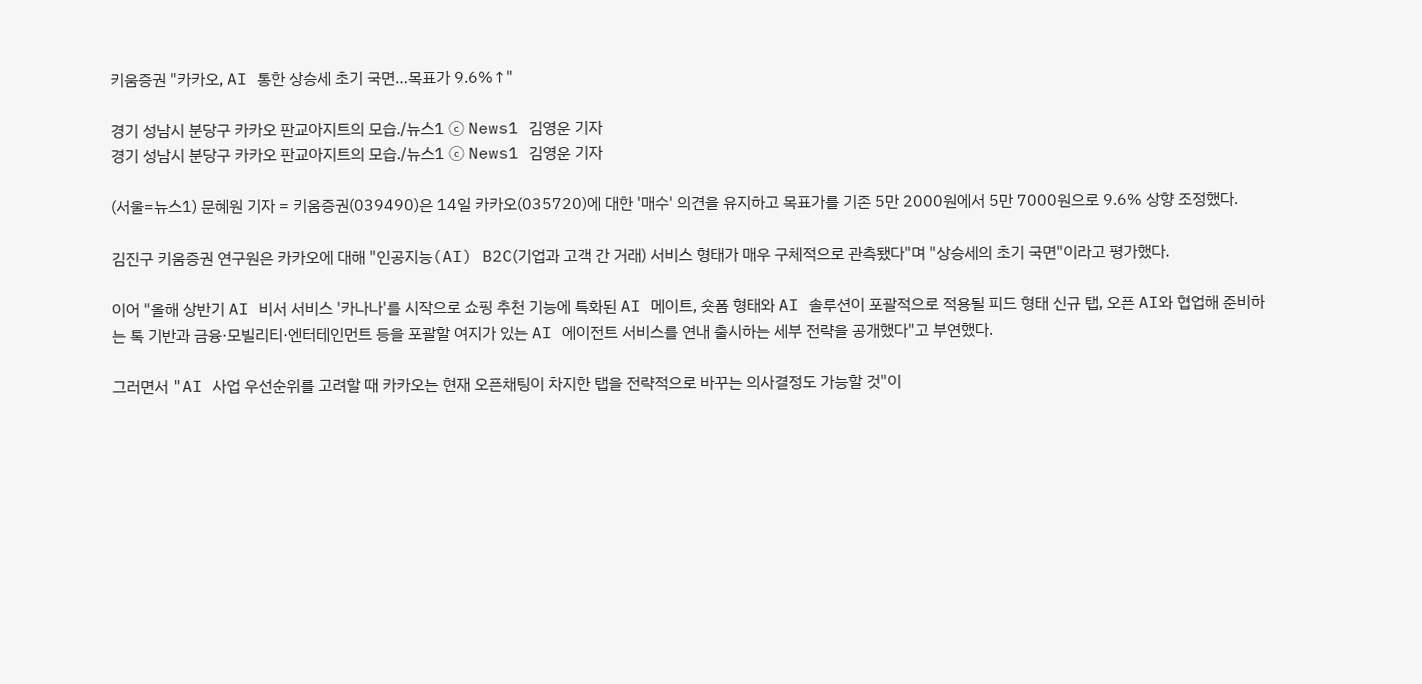키움증권 "카카오, AI 통한 상승세 초기 국면…목표가 9.6%↑"

경기 성남시 분당구 카카오 판교아지트의 모습./뉴스1 ⓒ News1 김영운 기자
경기 성남시 분당구 카카오 판교아지트의 모습./뉴스1 ⓒ News1 김영운 기자

(서울=뉴스1) 문혜원 기자 = 키움증권(039490)은 14일 카카오(035720)에 대한 '매수' 의견을 유지하고 목표가를 기존 5만 2000원에서 5만 7000원으로 9.6% 상향 조정했다.

김진구 키움증권 연구원은 카카오에 대해 "인공지능(AI) B2C(기업과 고객 간 거래) 서비스 형태가 매우 구체적으로 관측됐다"며 "상승세의 초기 국면"이라고 평가했다.

이어 "올해 상반기 AI 비서 서비스 '카나나'를 시작으로 쇼핑 추천 기능에 특화된 AI 메이트, 숏폼 형태와 AI 솔루션이 포괄적으로 적용될 피드 형태 신규 탭, 오픈 AI와 협업해 준비하는 톡 기반과 금융·모빌리티·엔터테인먼트 등을 포괄할 여지가 있는 AI 에이전트 서비스를 연내 출시하는 세부 전략을 공개했다"고 부연했다.

그러면서 "AI 사업 우선순위를 고려할 때 카카오는 현재 오픈채팅이 차지한 탭을 전략적으로 바꾸는 의사결정도 가능할 것"이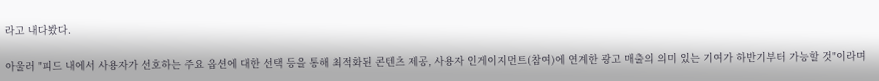라고 내다봤다.

아울러 "피드 내에서 사용자가 선호하는 주요 옵션에 대한 선택 등을 통해 최적화된 콘텐츠 제공, 사용자 인게이지먼트(참여)에 연계한 광고 매출의 의미 있는 기여가 하반기부터 가능할 것"이라며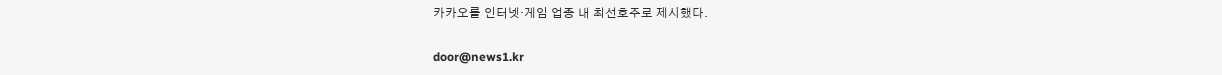카카오를 인터넷·게임 업종 내 최선호주로 제시했다.

door@news1.kr